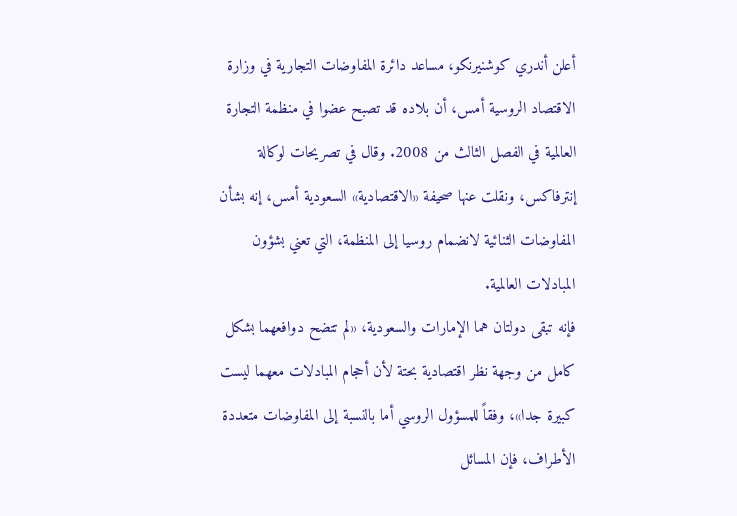أعلن أندري كوشنيرنكو، مساعد دائرة المفاوضات التجارية في وزارة الاقتصاد الروسية أمس، أن بلاده قد تصبح عضوا في منظمة التجارة العالمية في الفصل الثالث من 2008. وقال في تصريحات لوكالة إنترفاكس، ونقلت عنها صحيفة «الاقتصادية» السعودية أمس، إنه بشأن المفاوضات الثنائية لانضمام روسيا إلى المنظمة، التي تعني بشؤون المبادلات العالمية.
فإنه تبقى دولتان هما الإمارات والسعودية، «لم تتضح دوافعهما بشكل كامل من وجهة نظر اقتصادية بحتة لأن أحجام المبادلات معهما ليست كبيرة جدا»، وفقاً للمسؤول الروسي أما بالنسبة إلى المفاوضات متعددة الأطراف، فإن المسائل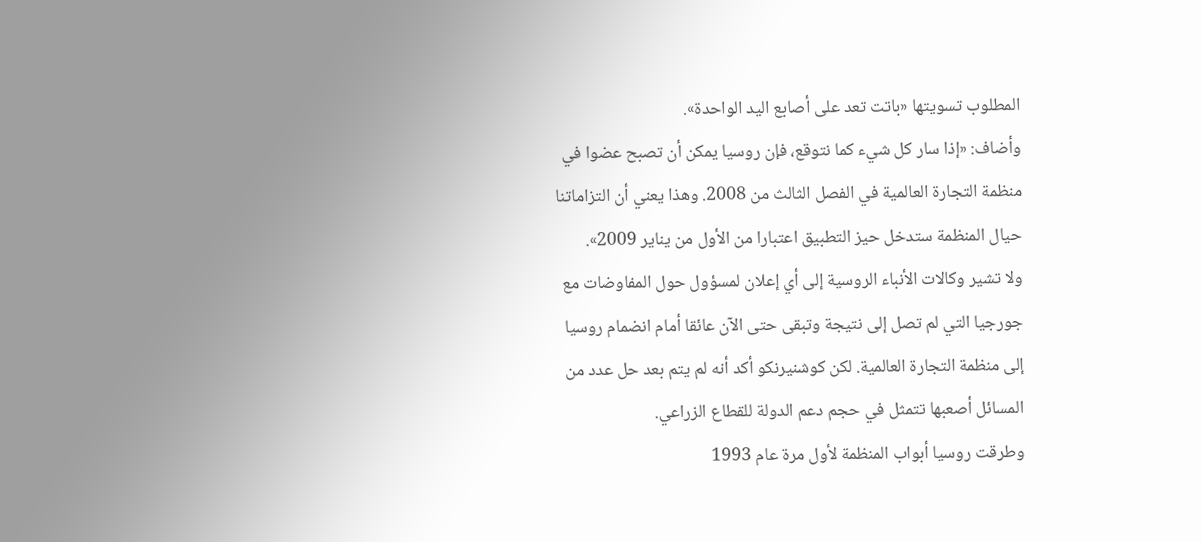المطلوب تسويتها «باتت تعد على أصابع اليد الواحدة».
وأضاف: «إذا سار كل شيء كما نتوقع، فإن روسيا يمكن أن تصبح عضوا في منظمة التجارة العالمية في الفصل الثالث من 2008. وهذا يعني أن التزاماتنا حيال المنظمة ستدخل حيز التطبيق اعتبارا من الأول من يناير 2009».
ولا تشير وكالات الأنباء الروسية إلى أي إعلان لمسؤول حول المفاوضات مع جورجيا التي لم تصل إلى نتيجة وتبقى حتى الآن عائقا أمام انضمام روسيا إلى منظمة التجارة العالمية. لكن كوشنيرنكو أكد أنه لم يتم بعد حل عدد من المسائل أصعبها تتمثل في حجم دعم الدولة للقطاع الزراعي.
وطرقت روسيا أبواب المنظمة لأول مرة عام 1993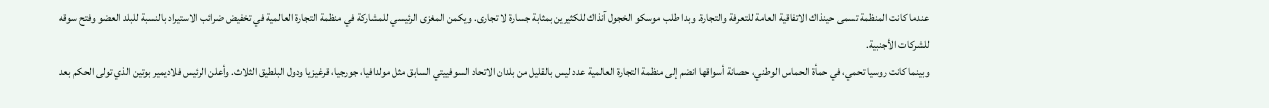عندما كانت المنظمة تسمى حينذاك الاتفاقية العامة للتعرفة والتجارة. وبدا طلب موسكو الخجول آنذاك للكثيرين بمثابة جسارة لا تجارى. ويكمن المغزى الرئيسي للمشاركة في منظمة التجارة العالمية في تخفيض ضرائب الاستيراد بالنسبة للبلد العضو وفتح سوقه للشركات الأجنبية.
وبينما كانت روسيا تحمي، في حمأة الحماس الوطني، حصانة أسواقها انضم إلى منظمة التجارة العالمية عدد ليس بالقليل من بلدان الاتحاد السوفييتي السابق مثل مولدافيا، جورجيا، قرغيزيا ودول البلطيق الثلاث. وأعلن الرئيس فلاديمير بوتين الذي تولى الحكم بعد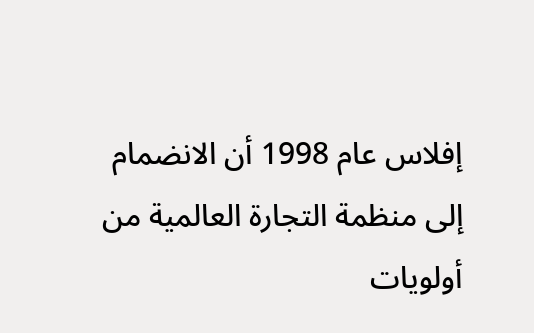إفلاس عام 1998 أن الانضمام إلى منظمة التجارة العالمية من أولويات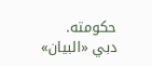حكومته.
دبي «البيان»